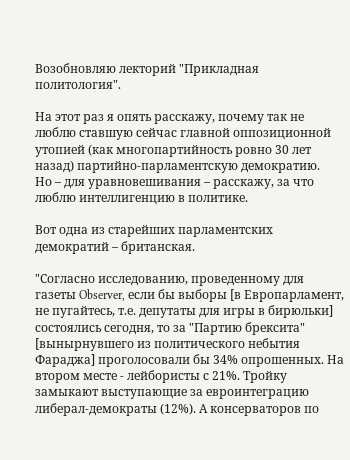Возобновляю лекторий "Прикладная политология".

На этот раз я опять расскажу, почему так не люблю ставшую сейчас главной оппозиционной утопией (как многопартийность ровно 30 лет назад) партийно-парламентскую демократию.
Но – для уравновешивания – расскажу, за что люблю интеллигенцию в политике.

Вот одна из старейших парламентских демократий – британская.

"Согласно исследованию, проведенному для газеты Observer, если бы выборы [в Европарламент, не пугайтесь, т.е. депутаты для игры в бирюльки] состоялись сегодня, то за "Партию брексита" [вынырнувшего из политического небытия Фараджа] проголосовали бы 34% опрошенных. На втором месте - лейбористы с 21%. Тройку замыкают выступающие за евроинтеграцию либерал-демократы (12%). А консерваторов по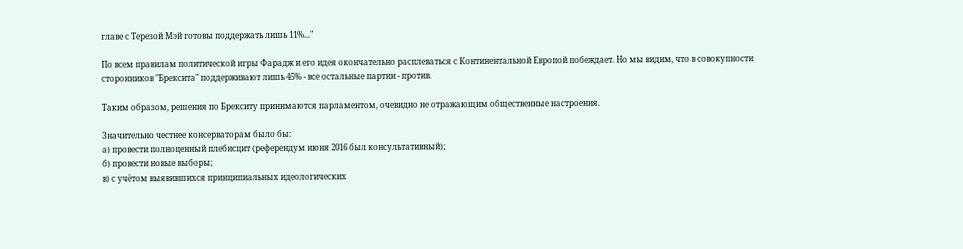главе с Терезой Мэй готовы поддержать лишь 11%..."

По всем правилам политической игры Фарадж и его идея окончательно расплеваться с Континентальной Европой побеждает. Но мы видим, что в совокупности сторонников "Брексита" поддерживают лишь 45% - все остальные партии - против.

Таким образом, решения по Брекситу принимаются парламентом, очевидно не отражающим общественные настроения.

Значительно честнее консерваторам было бы:
а) провести полноценный плебисцит (референдум июня 2016 был консультативный);
б) провести новые выборы;
в) с учётом выявившихся принципиальных идеологических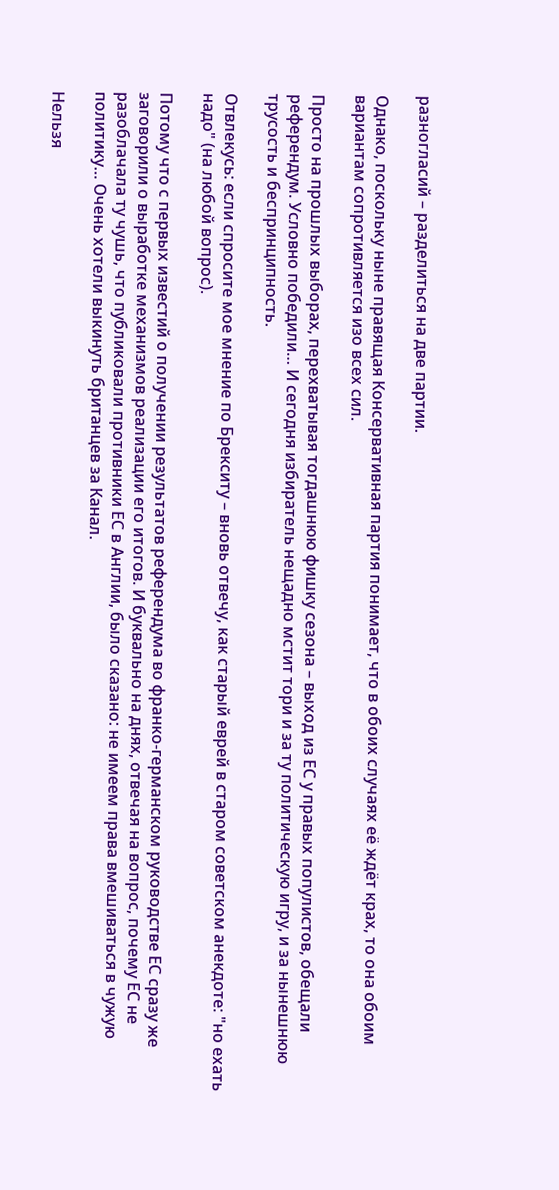разногласий – разделиться на две партии.

Однако, поскольку ныне правящая Консервативная партия понимает, что в обоих случаях её ждёт крах, то она обоим вариантам сопротивляется изо всех сил.

Просто на прошлых выборах, перехватывая тогдашнюю фишку сезона – выход из ЕС у правых популистов, обещали референдум. Условно победили… И сегодня избиратель нещадно мстит тори и за ту политическую игру, и за нынешнюю трусость и беспринципность.

Отвлекусь: если спросите мое мнение по Брекситу – вновь отвечу, как старый еврей в старом советском анекдоте: "но ехать надо" (на любой вопрос).

Потому что с первых известий о получении результатов референдума во франко-германском руководстве ЕС сразу же заговорили о выработке механизмов реализации его итогов. И буквально на днях, отвечая на вопрос, почему ЕС не разоблачала ту чушь, что публиковали противники ЕС в Англии, было сказано: не имеем права вмешиваться в чужую политику… Очень хотели выкинуть британцев за Канал.

Нельзя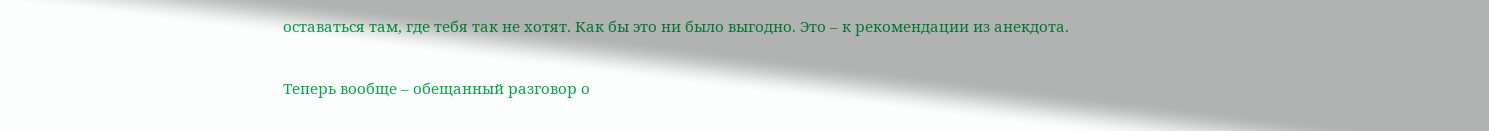оставаться там, где тебя так не хотят. Как бы это ни было выгодно. Это – к рекомендации из анекдота.

Теперь вообще – обещанный разговор о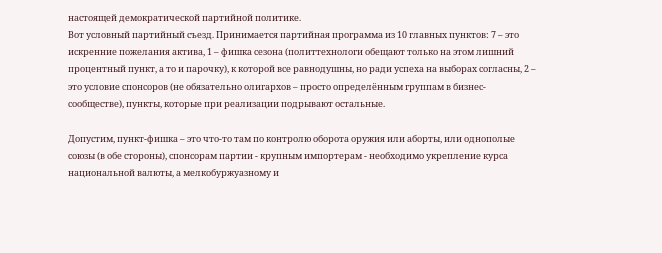настоящей демократической партийной политике.
Вот условный партийный съезд. Принимается партийная программа из 10 главных пунктов: 7 – это искренние пожелания актива, 1 – фишка сезона (политтехнологи обещают только на этом лишний процентный пункт, а то и парочку), к которой все равнодушны, но ради успеха на выборах согласны, 2 – это условие спонсоров (не обязательно олигархов – просто определённым группам в бизнес-сообществе), пункты, которые при реализации подрывают остальные.

Допустим, пункт-фишка – это что-то там по контролю оборота оружия или аборты, или однополые союзы (в обе стороны), спонсорам партии - крупным импортерам - необходимо укрепление курса национальной валюты, а мелкобуржуазному и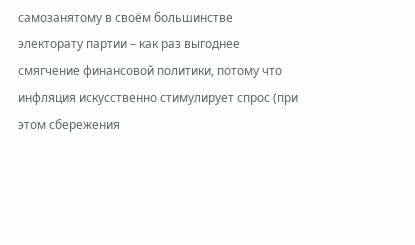самозанятому в своём большинстве электорату партии – как раз выгоднее смягчение финансовой политики, потому что инфляция искусственно стимулирует спрос (при этом сбережения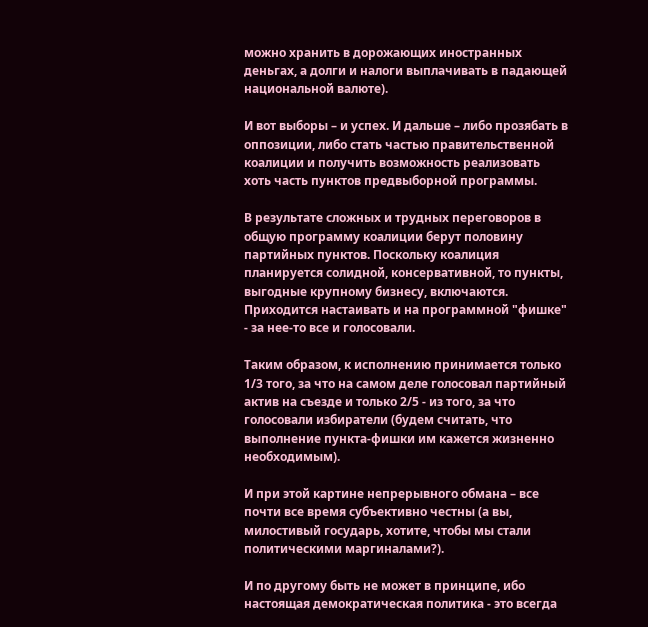можно хранить в дорожающих иностранных деньгах, а долги и налоги выплачивать в падающей национальной валюте).

И вот выборы – и успех. И дальше – либо прозябать в оппозиции, либо стать частью правительственной коалиции и получить возможность реализовать хоть часть пунктов предвыборной программы.

В результате сложных и трудных переговоров в общую программу коалиции берут половину партийных пунктов. Поскольку коалиция планируется солидной, консервативной, то пункты, выгодные крупному бизнесу, включаются. Приходится настаивать и на программной "фишке" - за нее-то все и голосовали.

Таким образом, к исполнению принимается только 1/3 того, за что на самом деле голосовал партийный актив на съезде и только 2/5 - из того, за что голосовали избиратели (будем считать, что выполнение пункта-фишки им кажется жизненно необходимым).

И при этой картине непрерывного обмана – все почти все время субъективно честны (а вы, милостивый государь, хотите, чтобы мы стали политическими маргиналами?).

И по другому быть не может в принципе, ибо настоящая демократическая политика - это всегда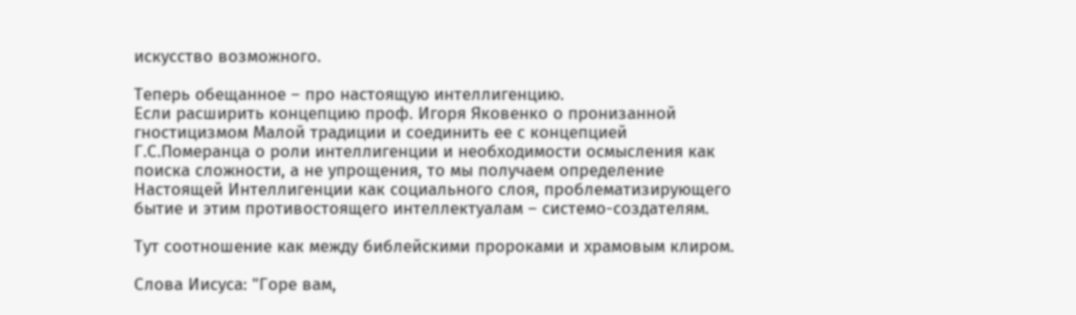искусство возможного.

Теперь обещанное – про настоящую интеллигенцию.
Если расширить концепцию проф. Игоря Яковенко о пронизанной гностицизмом Малой традиции и соединить ее с концепцией Г.С.Померанца о роли интеллигенции и необходимости осмысления как поиска сложности, а не упрощения, то мы получаем определение Настоящей Интеллигенции как социального слоя, проблематизирующего бытие и этим противостоящего интеллектуалам – системо-создателям.

Тут соотношение как между библейскими пророками и храмовым клиром.

Слова Иисуса: "Горе вам,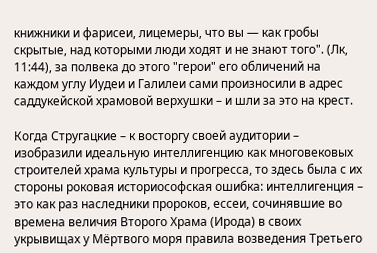книжники и фарисеи, лицемеры, что вы — как гробы скрытые, над которыми люди ходят и не знают того". (Лк, 11:44), за полвека до этого "герои" его обличений на каждом углу Иудеи и Галилеи сами произносили в адрес саддукейской храмовой верхушки – и шли за это на крест.

Когда Стругацкие – к восторгу своей аудитории – изобразили идеальную интеллигенцию как многовековых строителей храма культуры и прогресса, то здесь была с их стороны роковая историософская ошибка: интеллигенция – это как раз наследники пророков, ессеи, сочинявшие во времена величия Второго Храма (Ирода) в своих укрывищах у Мёртвого моря правила возведения Третьего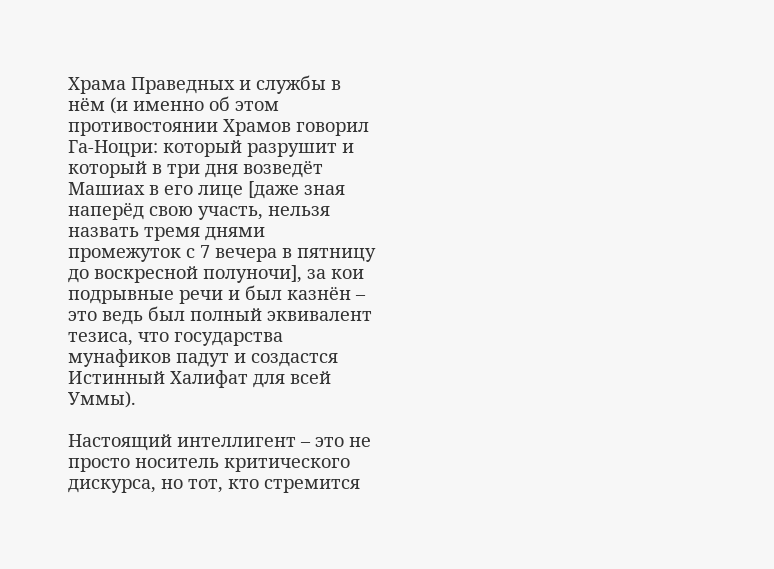Храма Праведных и службы в нём (и именно об этом противостоянии Храмов говорил Га-Ноцри: который разрушит и который в три дня возведёт Машиах в его лице [даже зная наперёд свою участь, нельзя назвать тремя днями промежуток с 7 вечера в пятницу до воскресной полуночи], за кои подрывные речи и был казнён – это ведь был полный эквивалент тезиса, что государства мунафиков падут и создастся Истинный Халифат для всей Уммы).

Настоящий интеллигент – это не просто носитель критического дискурса, но тот, кто стремится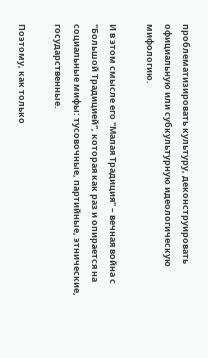проблематизировать культуру, деконструировать официальную или субкультурную идеологическую мифологию.

И в этом смысле его "Малая Традиция" – вечная война с "Большой Традицией", которая как раз и опирается на социальные мифы: тусовочные, партийные, этнические, государственные.

Поэтому, как только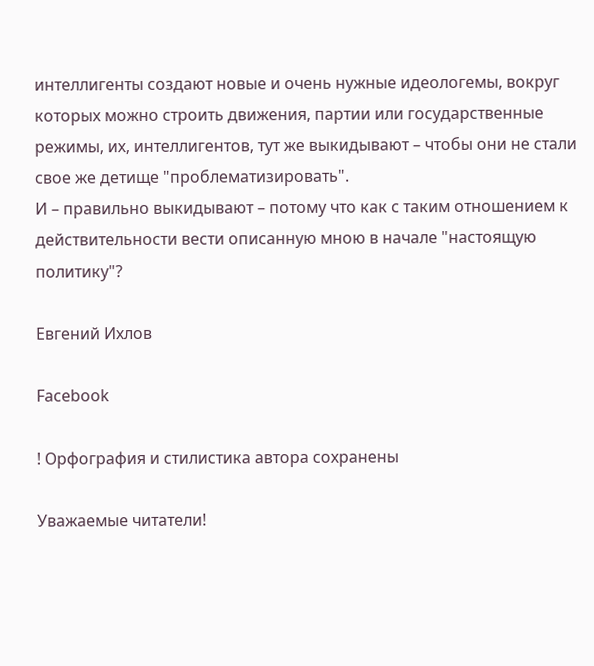интеллигенты создают новые и очень нужные идеологемы, вокруг которых можно строить движения, партии или государственные режимы, их, интеллигентов, тут же выкидывают – чтобы они не стали свое же детище "проблематизировать".
И – правильно выкидывают – потому что как с таким отношением к действительности вести описанную мною в начале "настоящую политику"?

Евгений Ихлов

Facebook

! Орфография и стилистика автора сохранены

Уважаемые читатели!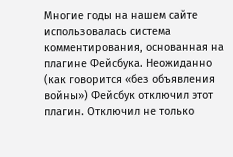Многие годы на нашем сайте использовалась система комментирования, основанная на плагине Фейсбука. Неожиданно (как говорится «без объявления войны») Фейсбук отключил этот плагин. Отключил не только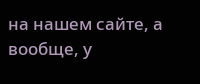на нашем сайте, а вообще, у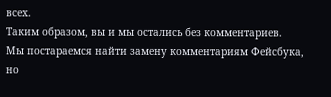всех.
Таким образом, вы и мы остались без комментариев.
Мы постараемся найти замену комментариям Фейсбука, но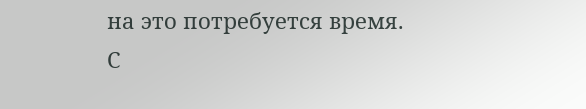на это потребуется время.
С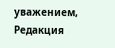уважением,
Редакция